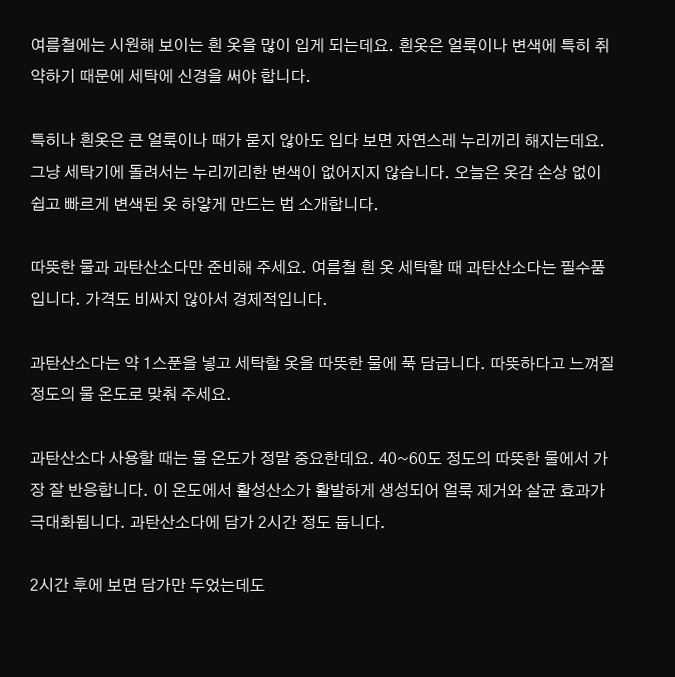여름철에는 시원해 보이는 흰 옷을 많이 입게 되는데요. 흰옷은 얼룩이나 변색에 특히 취약하기 때문에 세탁에 신경을 써야 합니다.

특히나 흰옷은 큰 얼룩이나 때가 묻지 않아도 입다 보면 자연스레 누리끼리 해지는데요. 그냥 세탁기에 돌려서는 누리끼리한 변색이 없어지지 않습니다. 오늘은 옷감 손상 없이 쉽고 빠르게 변색된 옷 하얗게 만드는 법 소개합니다.

따뜻한 물과 과탄산소다만 준비해 주세요. 여름철 흰 옷 세탁할 때 과탄산소다는 필수품입니다. 가격도 비싸지 않아서 경제적입니다.

과탄산소다는 약 1스푼을 넣고 세탁할 옷을 따뜻한 물에 푹 담급니다. 따뜻하다고 느껴질 정도의 물 온도로 맞춰 주세요.

과탄산소다 사용할 때는 물 온도가 정말 중요한데요. 40~60도 정도의 따뜻한 물에서 가장 잘 반응합니다. 이 온도에서 활성산소가 활발하게 생성되어 얼룩 제거와 살균 효과가 극대화됩니다. 과탄산소다에 담가 2시간 정도 둡니다.

2시간 후에 보면 담가만 두었는데도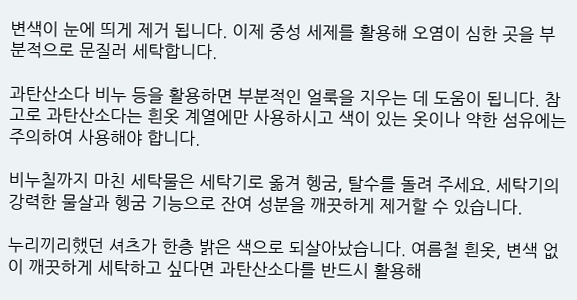변색이 눈에 띄게 제거 됩니다. 이제 중성 세제를 활용해 오염이 심한 곳을 부분적으로 문질러 세탁합니다.

과탄산소다 비누 등을 활용하면 부분적인 얼룩을 지우는 데 도움이 됩니다. 참고로 과탄산소다는 흰옷 계열에만 사용하시고 색이 있는 옷이나 약한 섬유에는 주의하여 사용해야 합니다.

비누칠까지 마친 세탁물은 세탁기로 옮겨 헹굼, 탈수를 돌려 주세요. 세탁기의 강력한 물살과 헹굼 기능으로 잔여 성분을 깨끗하게 제거할 수 있습니다.

누리끼리했던 셔츠가 한층 밝은 색으로 되살아났습니다. 여름철 흰옷, 변색 없이 깨끗하게 세탁하고 싶다면 과탄산소다를 반드시 활용해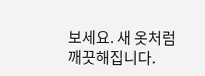보세요. 새 옷처럼 깨끗해집니다.